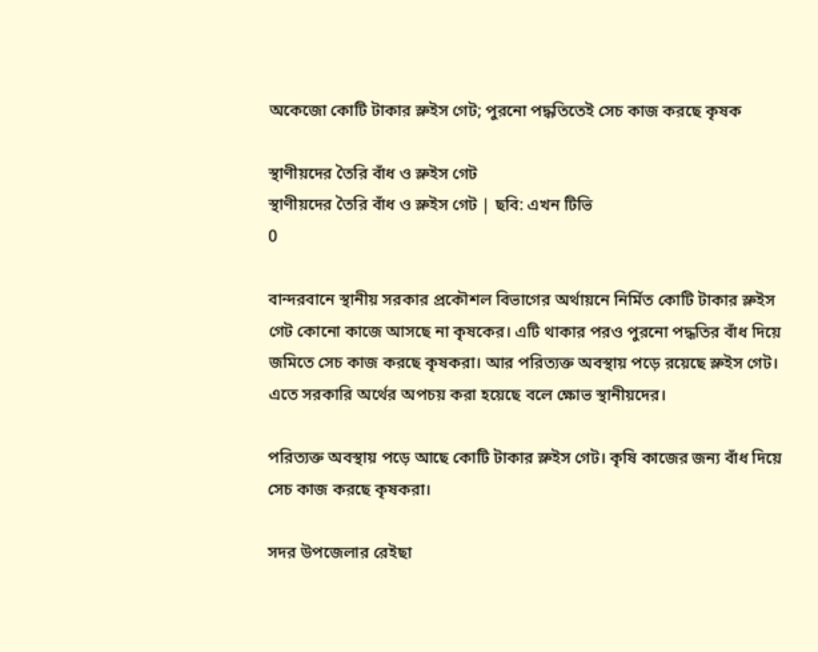অকেজো কোটি টাকার স্লুইস গেট; পুরনো পদ্ধতিতেই সেচ কাজ করছে কৃষক

স্থাণীয়দের তৈরি বাঁধ ও স্লুইস গেট
স্থাণীয়দের তৈরি বাঁধ ও স্লুইস গেট | ছবি: এখন টিভি
0

বান্দরবানে স্থানীয় সরকার প্রকৌশল বিভাগের অর্থায়নে নির্মিত কোটি টাকার স্লুইস গেট কোনো কাজে আসছে না কৃষকের। এটি থাকার পরও পুরনো পদ্ধতির বাঁধ দিয়ে জমিতে সেচ কাজ করছে কৃষকরা। আর পরিত্যক্ত অবস্থায় পড়ে রয়েছে স্লুইস গেট। এতে সরকারি অর্থের অপচয় করা হয়েছে বলে ক্ষোভ স্থানীয়দের।

পরিত্যক্ত অবস্থায় পড়ে আছে কোটি টাকার স্লুইস গেট। কৃষি কাজের জন্য বাঁধ দিয়ে সেচ কাজ করছে কৃষকরা।

সদর উপজেলার রেইছা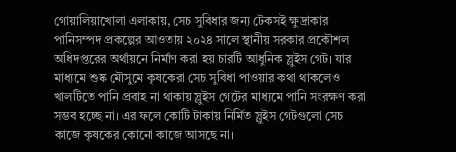গোয়ালিয়াখোলা এলাকায়, সেচ সুবিধার জন্য টেকসই ক্ষুদ্রাকার পানিসম্পদ প্রকল্পের আওতায় ২০২৪ সালে স্থানীয় সরকার প্রকৌশল অধিদপ্তরের অর্থায়নে নির্মাণ করা হয় চারটি আধুনিক স্লুইস গেট। যার মাধ্যমে শুষ্ক মৌসুমে কৃষকেরা সেচ সুবিধা পাওয়ার কথা থাকলেও খালটিতে পানি প্রবাহ না থাকায় স্লুইস গেটের মাধ্যমে পানি সংরক্ষণ করা সম্ভব হচ্ছে না। এর ফলে কোটি টাকায় নির্মিত স্লুইস গেটগুলো সেচ কাজে কৃষকের কোনো কাজে আসছে না।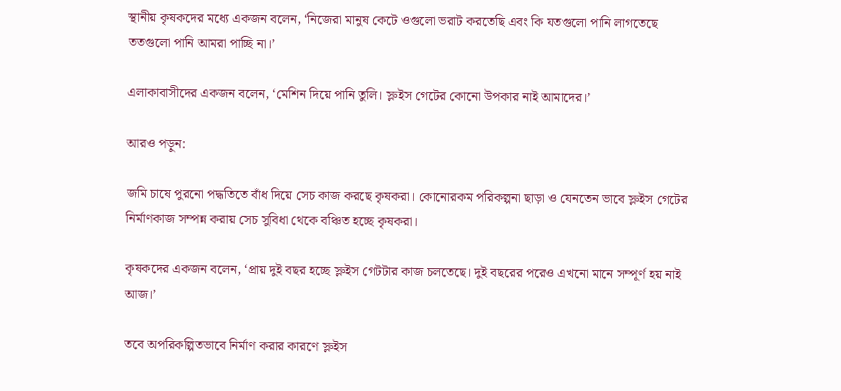স্থানীয় কৃষকদের মধ্যে একজন বলেন, ‘নিজেরা মানুষ কেটে ওগুলো ভরাট করতেছি এবং কি যতগুলো পানি লাগতেছে ততগুলো পানি আমরা পাচ্ছি না।’

এলাকাবাসীদের একজন বলেন, ‘মেশিন দিয়ে পানি তুলি। স্লুইস গেটের কোনো উপকার নাই আমাদের।’

আরও পড়ুন:

জমি চাষে পুরনো পদ্ধতিতে বাঁধ দিয়ে সেচ কাজ করছে কৃষকরা। কোনোরকম পরিকল্পনা ছাড়া ও যেনতেন ভাবে স্লুইস গেটের নির্মাণকাজ সম্পন্ন করায় সেচ সুবিধা থেকে বঞ্চিত হচ্ছে কৃষকরা।

কৃষকদের একজন বলেন, ‘প্রায় দুই বছর হচ্ছে স্লুইস গেটটার কাজ চলতেছে। দুই বছরের পরেও এখনো মানে সম্পূর্ণ হয় নাই আজ।’

তবে অপরিকল্পিতভাবে নির্মাণ করার কারণে স্লুইস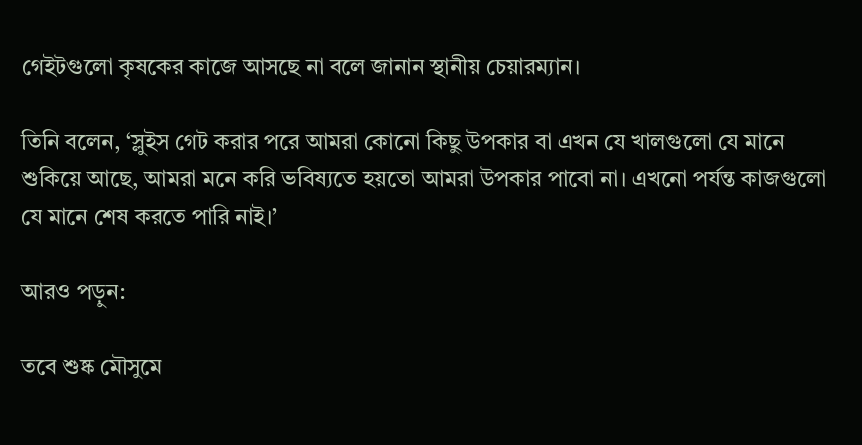গেইটগুলো কৃষকের কাজে আসছে না বলে জানান স্থানীয় চেয়ারম্যান।

তিনি বলেন, ‘স্লুইস গেট করার পরে আমরা কোনো কিছু উপকার বা এখন যে খালগুলো যে মানে শুকিয়ে আছে, আমরা মনে করি ভবিষ্যতে হয়তো আমরা উপকার পাবো না। এখনো পর্যন্ত কাজগুলো যে মানে শেষ করতে পারি নাই।’

আরও পড়ুন:

তবে শুষ্ক মৌসুমে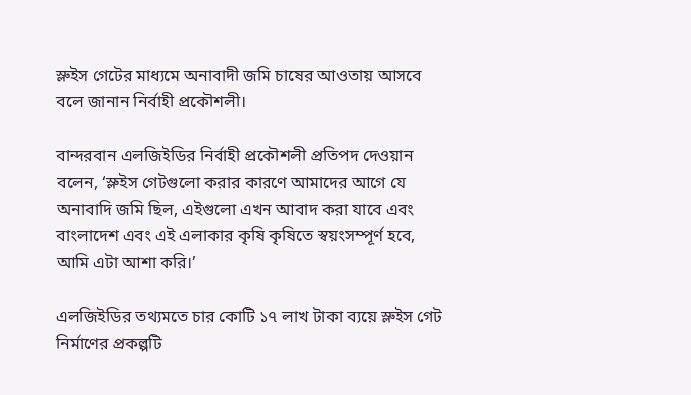স্লুইস গেটের মাধ্যমে অনাবাদী জমি চাষের আওতায় আসবে বলে জানান নির্বাহী প্রকৌশলী।

বান্দরবান এলজিইডির নির্বাহী প্রকৌশলী প্রতিপদ দেওয়ান বলেন, ‘স্লুইস গেটগুলো করার কারণে আমাদের আগে যে অনাবাদি জমি ছিল, এইগুলো এখন আবাদ করা যাবে এবং বাংলাদেশ এবং এই এলাকার কৃষি কৃষিতে স্বয়ংসম্পূর্ণ হবে, আমি এটা আশা করি।’

এলজিইডির তথ্যমতে চার কোটি ১৭ লাখ টাকা ব্যয়ে স্লুইস গেট নির্মাণের প্রকল্পটি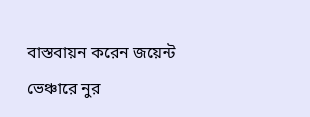বাস্তবায়ন করেন জয়েন্ট ভেঞ্চারে নুর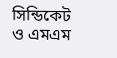সিন্ডিকেট ও এমএম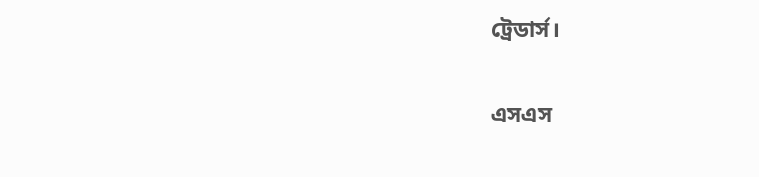ট্রেডার্স।

এসএস